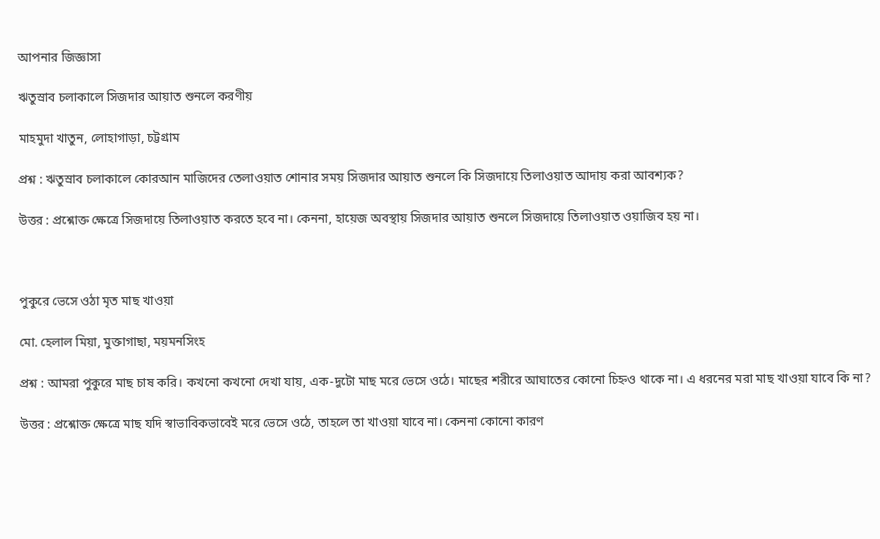আপনার জিজ্ঞাসা

ঋতুস্রাব চলাকালে সিজদার আয়াত শুনলে করণীয়

মাহমুদা খাতুন, লোহাগাড়া, চট্টগ্রাম

প্রশ্ন : ঋতুস্রাব চলাকালে কোরআন মাজিদের তেলাওয়াত শোনার সময় সিজদার আয়াত শুনলে কি সিজদায়ে তিলাওয়াত আদায় করা আবশ্যক?

উত্তর : প্রশ্নোক্ত ক্ষেত্রে সিজদায়ে তিলাওয়াত করতে হবে না। কেননা, হায়েজ অবস্থায় সিজদার আয়াত শুনলে সিজদায়ে তিলাওয়াত ওয়াজিব হয় না।



পুকুরে ভেসে ওঠা মৃত মাছ খাওয়া

মো. হেলাল মিয়া, মুক্তাগাছা, ময়মনসিংহ

প্রশ্ন : আমরা পুকুরে মাছ চাষ করি। কখনো কখনো দেখা যায়, এক-দুটো মাছ মরে ভেসে ওঠে। মাছের শরীরে আঘাতের কোনো চিহ্নও থাকে না। এ ধরনের মরা মাছ খাওয়া যাবে কি না?

উত্তর : প্রশ্নোক্ত ক্ষেত্রে মাছ যদি স্বাভাবিকভাবেই মরে ভেসে ওঠে, তাহলে তা খাওয়া যাবে না। কেননা কোনো কারণ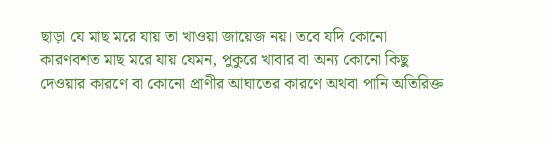ছাড়া যে মাছ মরে যায় তা খাওয়া জায়েজ নয়। তবে যদি কোনো কারণবশত মাছ মরে যায় যেমন, পুকুরে খাবার বা অন্য কোনো কিছু দেওয়ার কারণে বা কোনো প্রাণীর আঘাতের কারণে অথবা পানি অতিরিক্ত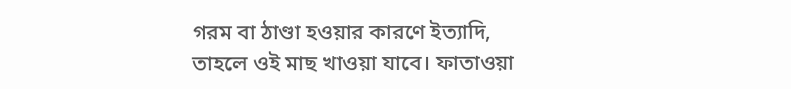গরম বা ঠাণ্ডা হওয়ার কারণে ইত্যাদি, তাহলে ওই মাছ খাওয়া যাবে। ফাতাওয়া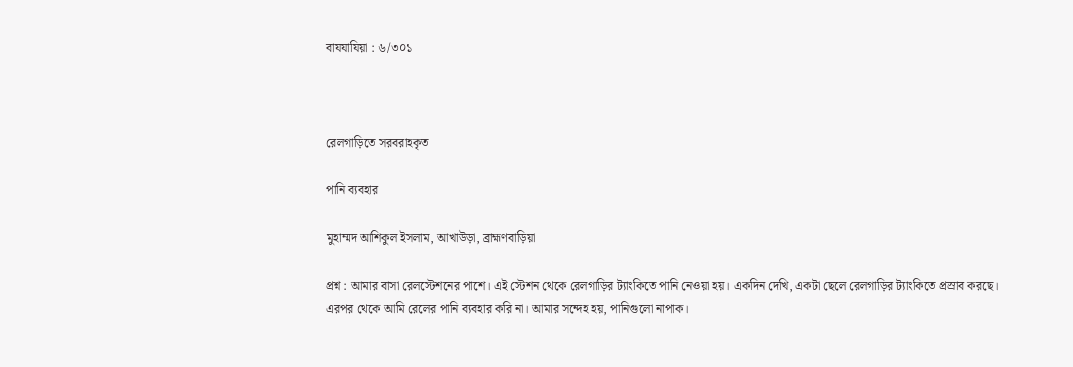বাযযাযিয়া : ৬/৩০১



রেলগাড়িতে সরবরাহকৃত

পানি ব্যবহার

মুহাম্মদ আশিকুল ইসলাম, আখাউড়া, ব্রাহ্মণবাড়িয়া

প্রশ্ন : আমার বাসা রেলস্টেশনের পাশে। এই স্টেশন থেকে রেলগাড়ির ট্যাংকিতে পানি নেওয়া হয়। একদিন দেখি, একটা ছেলে রেলগাড়ির ট্যাংকিতে প্রস্রাব করছে। এরপর থেকে আমি রেলের পানি ব্যবহার করি না। আমার সন্দেহ হয়, পানিগুলো নাপাক।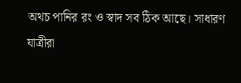অথচ পানির রং ও স্বাদ সব ঠিক আছে। সাধারণ যাত্রীরা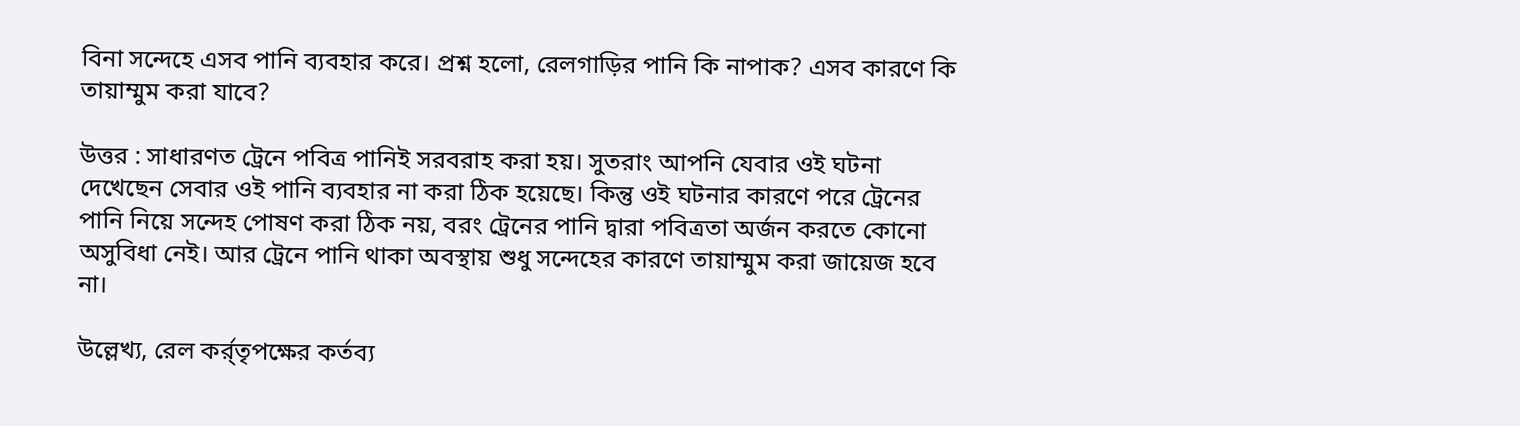বিনা সন্দেহে এসব পানি ব্যবহার করে। প্রশ্ন হলো, রেলগাড়ির পানি কি নাপাক? এসব কারণে কি তায়াম্মুম করা যাবে?

উত্তর : সাধারণত ট্রেনে পবিত্র পানিই সরবরাহ করা হয়। সুতরাং আপনি যেবার ওই ঘটনা দেখেছেন সেবার ওই পানি ব্যবহার না করা ঠিক হয়েছে। কিন্তু ওই ঘটনার কারণে পরে ট্রেনের পানি নিয়ে সন্দেহ পোষণ করা ঠিক নয়, বরং ট্রেনের পানি দ্বারা পবিত্রতা অর্জন করতে কোনো অসুবিধা নেই। আর ট্রেনে পানি থাকা অবস্থায় শুধু সন্দেহের কারণে তায়াম্মুম করা জায়েজ হবে না।

উল্লেখ্য, রেল কর্র্তৃপক্ষের কর্তব্য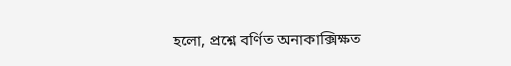হলো, প্রশ্নে বর্ণিত অনাকাক্সিক্ষত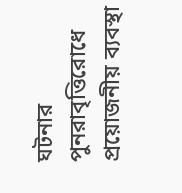ঘটনার পুনরাবৃত্তিরোধে প্রয়োজনীয় ব্যবস্থা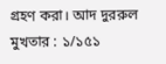গ্রহণ করা। আদ দুররুল মুখতার : ১/১৫১